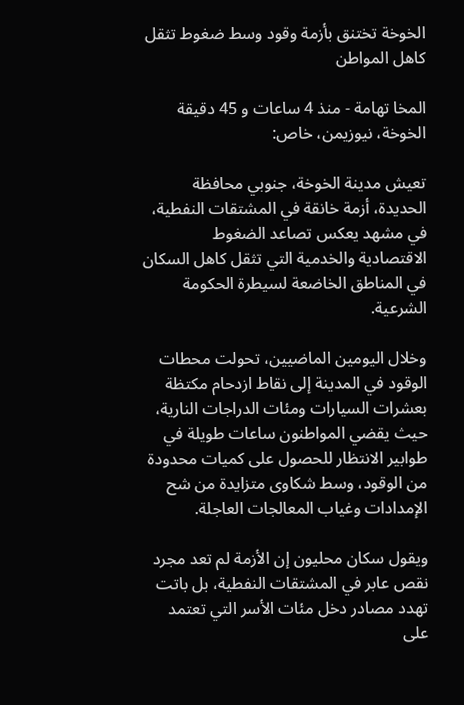الخوخة تختنق بأزمة وقود وسط ضغوط تثقل كاهل المواطن

المخا تهامة - منذ 4 ساعات و 45 دقيقة
الخوخة، نيوزيمن، خاص:

تعيش مدينة الخوخة، جنوبي محافظة الحديدة، أزمة خانقة في المشتقات النفطية، في مشهد يعكس تصاعد الضغوط الاقتصادية والخدمية التي تثقل كاهل السكان في المناطق الخاضعة لسيطرة الحكومة الشرعية.

وخلال اليومين الماضيين، تحولت محطات الوقود في المدينة إلى نقاط ازدحام مكتظة بعشرات السيارات ومئات الدراجات النارية، حيث يقضي المواطنون ساعات طويلة في طوابير الانتظار للحصول على كميات محدودة من الوقود، وسط شكاوى متزايدة من شح الإمدادات وغياب المعالجات العاجلة.

ويقول سكان محليون إن الأزمة لم تعد مجرد نقص عابر في المشتقات النفطية، بل باتت تهدد مصادر دخل مئات الأسر التي تعتمد على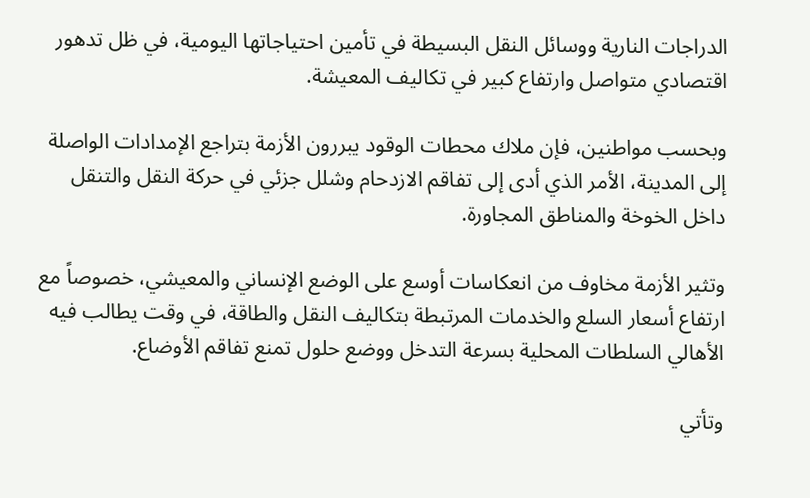الدراجات النارية ووسائل النقل البسيطة في تأمين احتياجاتها اليومية، في ظل تدهور اقتصادي متواصل وارتفاع كبير في تكاليف المعيشة.

وبحسب مواطنين، فإن ملاك محطات الوقود يبررون الأزمة بتراجع الإمدادات الواصلة إلى المدينة، الأمر الذي أدى إلى تفاقم الازدحام وشلل جزئي في حركة النقل والتنقل داخل الخوخة والمناطق المجاورة.

وتثير الأزمة مخاوف من انعكاسات أوسع على الوضع الإنساني والمعيشي، خصوصاً مع ارتفاع أسعار السلع والخدمات المرتبطة بتكاليف النقل والطاقة، في وقت يطالب فيه الأهالي السلطات المحلية بسرعة التدخل ووضع حلول تمنع تفاقم الأوضاع.

وتأتي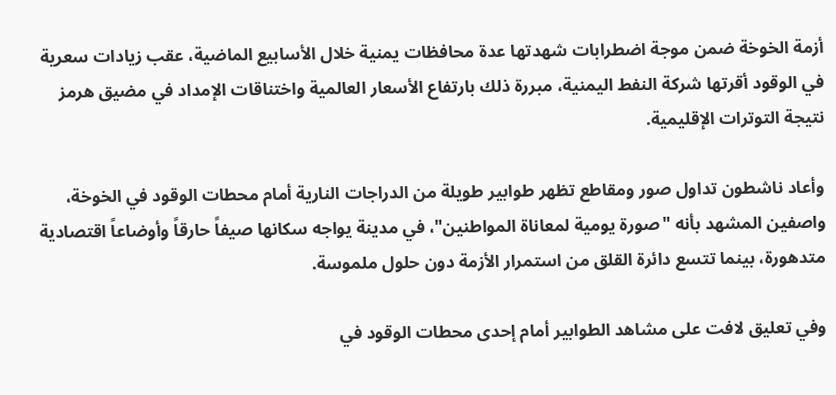أزمة الخوخة ضمن موجة اضطرابات شهدتها عدة محافظات يمنية خلال الأسابيع الماضية، عقب زيادات سعرية في الوقود أقرتها شركة النفط اليمنية، مبررة ذلك بارتفاع الأسعار العالمية واختناقات الإمداد في مضيق هرمز نتيجة التوترات الإقليمية.

وأعاد ناشطون تداول صور ومقاطع تظهر طوابير طويلة من الدراجات النارية أمام محطات الوقود في الخوخة، واصفين المشهد بأنه "صورة يومية لمعاناة المواطنين"، في مدينة يواجه سكانها صيفاً حارقاً وأوضاعاً اقتصادية متدهورة، بينما تتسع دائرة القلق من استمرار الأزمة دون حلول ملموسة.

وفي تعليق لافت على مشاهد الطوابير أمام إحدى محطات الوقود في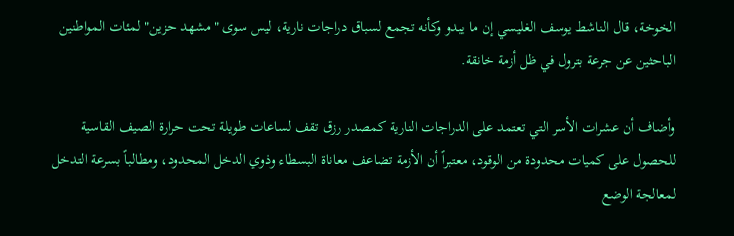الخوخة، قال الناشط يوسف الغليسي إن ما يبدو وكأنه تجمع لسباق دراجات نارية، ليس سوى "مشهد حزين" لمئات المواطنين الباحثين عن جرعة بترول في ظل أزمة خانقة.

وأضاف أن عشرات الأسر التي تعتمد على الدراجات النارية كمصدر رزق تقف لساعات طويلة تحت حرارة الصيف القاسية للحصول على كميات محدودة من الوقود، معتبراً أن الأزمة تضاعف معاناة البسطاء وذوي الدخل المحدود، ومطالباً بسرعة التدخل لمعالجة الوضع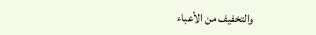والتخفيف من الأعباء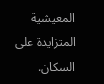المعيشية المتزايدة على السكان.